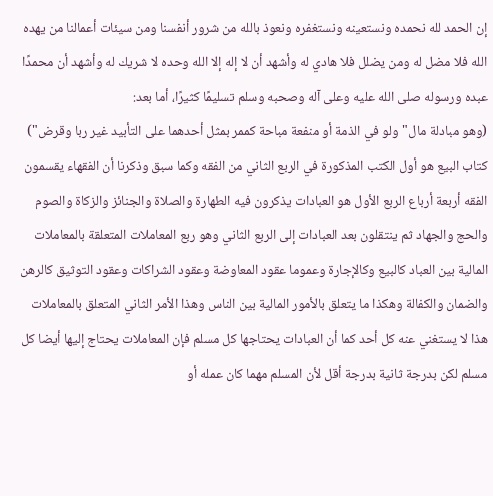إن الحمد لله نحمده ونستعينه ونستغفره ونعوذ بالله من شرور أنفسنا ومن سيئات أعمالنا من يهده الله فلا مضل له ومن يضلل فلا هادي له وأشهد أن لا إله إلا الله وحده لا شريك له وأشهد أن محمدًا عبده ورسوله صلى الله عليه وعلى آله وصحبه وسلم تسليمًا كثيرًا، أما بعد:
(وهو مبادلة مال"ولو في الذمة أو منفعة مباحة كممر بمثل أحدهما على التأبيد غير ربا وقرض") كتاب البيع هو أول الكتب المذكورة في الربع الثاني من الفقه وكما سبق وذكرنا أن الفقهاء يقسمون الفقه أربعة أرباع الربع الأول هو العبادات يذكرون فيه الطهارة والصلاة والجنائز والزكاة والصوم والحج والجهاد ثم ينتقلون بعد العبادات إلى الربع الثاني وهو ربع المعاملات المتعلقة بالمعاملات المالية بين العباد كالبيع وكالإجارة وعموما عقود المعاوضة وعقود الشراكات وعقود التوثيق كالرهن والضمان والكفالة وهكذا ما يتعلق بالأمور المالية بين الناس وهذا الأمر الثاني المتعلق بالمعاملات هذا لا يستغني عنه كل أحد كما أن العبادات يحتاجها كل مسلم فإن المعاملات يحتاج إليها أيضا كل مسلم لكن بدرجة ثانية بدرجة أقل لأن المسلم مهما كان عمله أو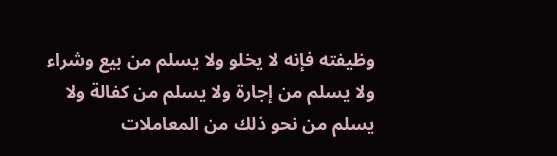وظيفته فإنه لا يخلو ولا يسلم من بيع وشراء ولا يسلم من إجارة ولا يسلم من كفالة ولا يسلم من نحو ذلك من المعاملات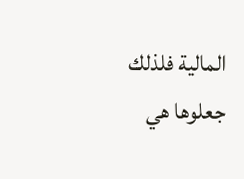المالية فلذلك جعلوها هي